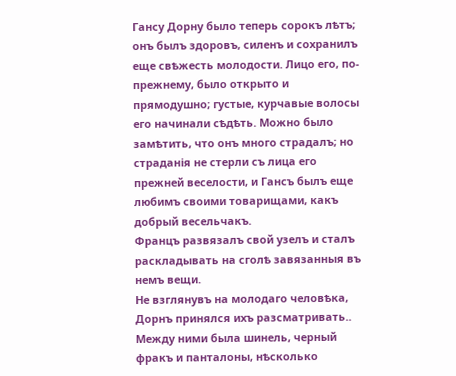Гансу Дорну было теперь сорокъ лѣтъ; онъ былъ здоровъ, силенъ и сохранилъ еще свѣжесть молодости. Лицо его, по-прежнему, было открыто и прямодушно; густые, курчавые волосы его начинали сѣдѣть. Можно было замѣтить, что онъ много страдалъ; но страданія не стерли съ лица его прежней веселости, и Гансъ былъ еще любимъ своими товарищами, какъ добрый весельчакъ.
Францъ развязалъ свой узелъ и сталъ раскладывать на сголѣ завязанныя въ немъ вещи.
Не взглянувъ на молодаго человѣка, Дорнъ принялся ихъ разсматривать.. Между ними была шинель, черный фракъ и панталоны, нѣсколько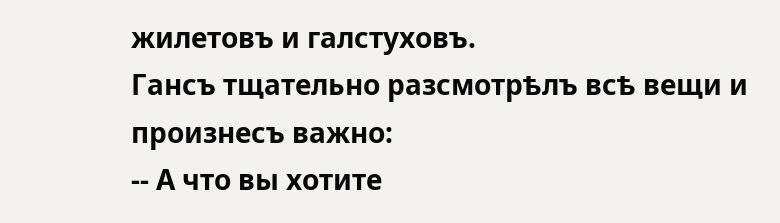жилетовъ и галстуховъ.
Гансъ тщательно разсмотрѣлъ всѣ вещи и произнесъ важно:
-- А что вы хотите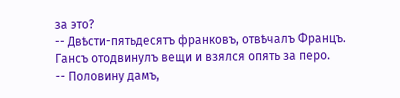за это?
-- Двѣсти-пятьдесятъ франковъ, отвѣчалъ Францъ.
Гансъ отодвинулъ вещи и взялся опять за перо.
-- Половину дамъ,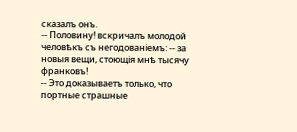сказалъ онъ.
-- Половину! вскричалъ молодой человѣкъ съ негодованіемъ: -- за новыя вещи, стоющія мнѣ тысячу франковъ!
-- Это доказываетъ только, что портные страшные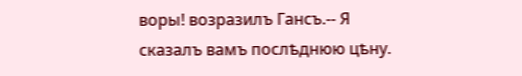воры! возразилъ Гансъ.-- Я сказалъ вамъ послѣднюю цѣну.